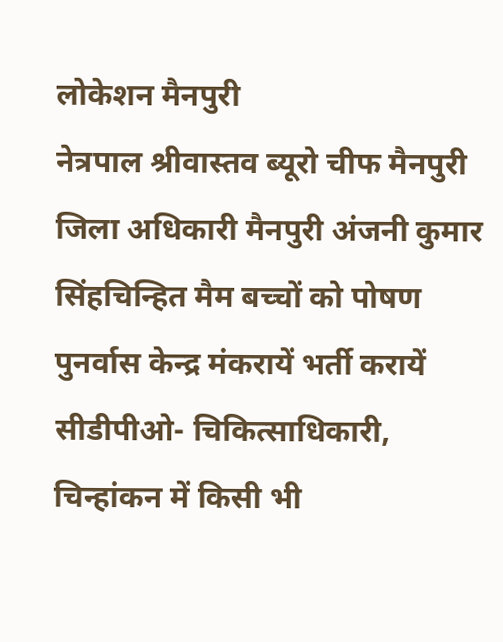लोकेशन मैनपुरी
नेत्रपाल श्रीवास्तव ब्यूरो चीफ मैनपुरी
जिला अधिकारी मैनपुरी अंजनी कुमार सिंहचिन्हित मैम बच्चों को पोषण पुनर्वास केन्द्र मंकरायें भर्ती करायें सीडीपीओ- चिकित्साधिकारी, चिन्हांकन में किसी भी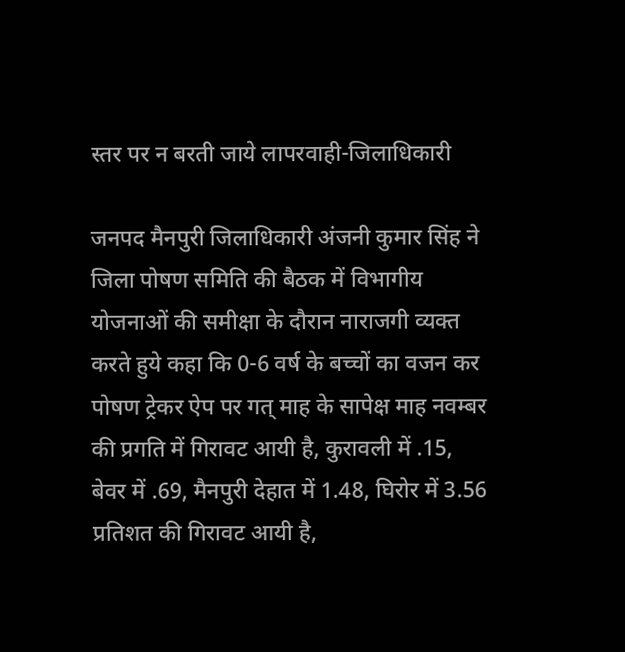स्तर पर न बरती जाये लापरवाही-जिलाधिकारी

जनपद मैनपुरी जिलाधिकारी अंजनी कुमार सिंह ने जिला पोषण समिति की बैठक में विभागीय योजनाओं की समीक्षा के दौरान नाराजगी व्यक्त करते हुये कहा कि 0-6 वर्ष के बच्चों का वजन कर पोषण ट्रेकर ऐप पर गत् माह के सापेक्ष माह नवम्बर की प्रगति में गिरावट आयी है, कुरावली में .15, बेवर में .69, मैनपुरी देहात में 1.48, घिरोर में 3.56 प्रतिशत की गिरावट आयी है,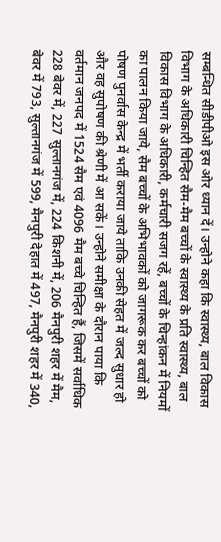सम्बन्धित सीडीपीओ इस ओर ध्यान दें। उन्होने कहा कि स्वास्थ्य, बाल विकास विभाग के अधिकारी चिन्हित सैम-मैम बच्चों के स्वास्थ्य के प्रति स्वास्थ्य, बाल विकास विभाग के अधिकारी, कर्मचारी सजग रहें, बच्चों के चिन्हांकन में नियमों का पालन किया जाये, सैम बच्चों के अभिभावकों को जागरूक कर बच्चों को पोषण पुनर्वास केन्द्र में भर्ती कराया जाये ताकि उनकी सेहत में जल्द सुधार हो और वह सुपोषण की श्रेणी में आ सकें। उन्होने समीक्षा के दौरान पाया कि वर्तमान जनपद में 1524 सैम एवं 4096 मैम बच्चे चिन्हित हैं, जिसमें सर्वाधिक 228 बेवर में, 227 सुल्तानगंज में, 224 किशनी में, 206 मैनपुरी शहर में मैम, बेवर में 793, सुल्तानगंज में 599, मैनपुरी देहात में 497, मैनपुरी शहर में 340,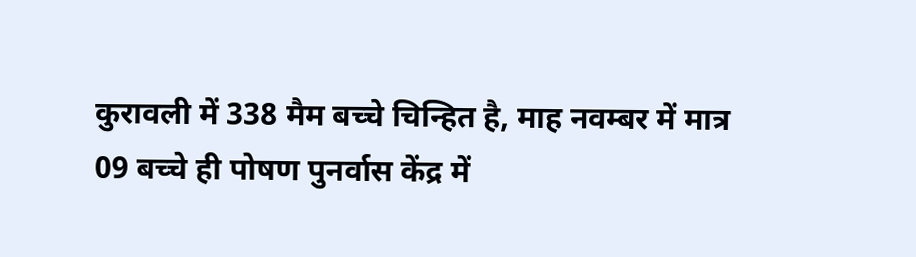कुरावली में 338 मैम बच्चे चिन्हित है, माह नवम्बर में मात्र 09 बच्चे ही पोषण पुनर्वास केंद्र में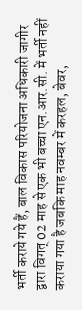भर्ती कराये गये हैं, बाल विकास परियोजना अधिकारी जागीर द्वारा विगत् 02 माह से एक भी बच्चा एन.आर.सी. में भर्ती नहीं कराया गया है जबकि माह नवम्बर में करहल, बेवर,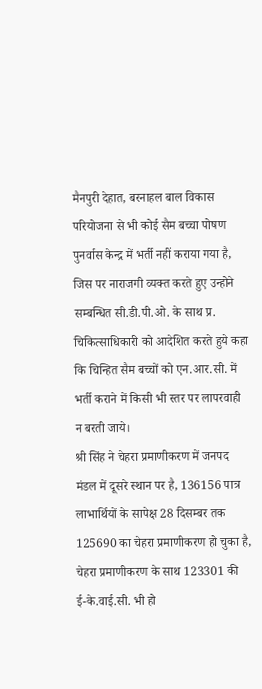मैनपुरी देहात, बरनाहल बाल विकास परियोजना से भी कोई सैम बच्चा पोषण पुनर्वास केन्द्र में भर्ती नहीं कराया गया है, जिस पर नाराजगी व्यक्त करते हुए उन्होने सम्बन्धित सी.डी.पी.ओ. के साथ प्र. चिकित्साधिकारी को आदेशित करते हुये कहा कि चिन्हित सैम बच्चों को एन.आर.सी. में भर्ती कराने में किसी भी स्तर पर लापरवाही न बरती जाये।
श्री सिंह ने चेहरा प्रमाणीकरण में जनपद मंडल में दूसरे स्थान पर है, 136156 पात्र लाभार्थियों के सापेक्ष 28 दिसम्बर तक 125690 का चेहरा प्रमाणीकरण हो चुका है, चेहरा प्रमाणीकरण के साथ 123301 की ई-के.वाई.सी. भी हो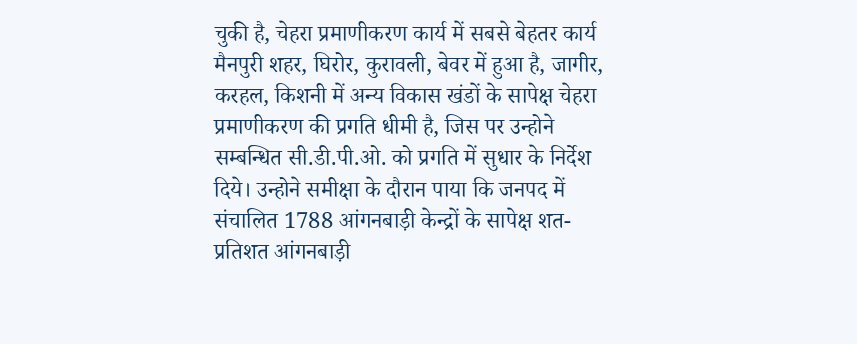चुकी है, चेहरा प्रमाणीकरण कार्य में सबसे बेहतर कार्य मैनपुरी शहर, घिरोर, कुरावली, बेवर में हुआ है, जागीर, करहल, किशनी में अन्य विकास खंडों के सापेक्ष चेहरा प्रमाणीकरण की प्रगति धीमी है, जिस पर उन्होने सम्बन्धित सी.डी.पी.ओ. को प्रगति में सुधार के निर्देश दिये। उन्होने समीक्षा के दौरान पाया कि जनपद में संचालित 1788 आंगनबाड़ी केन्द्रों के सापेक्ष शत-प्रतिशत आंगनबाड़ी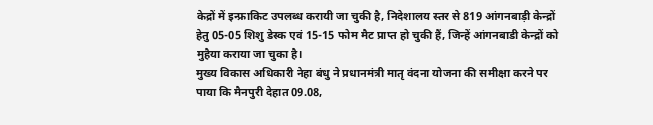केद्रों में इन्फ्राकिट उपलब्ध करायी जा चुकी है, निदेशालय स्तर से 819 आंगनबाड़ी केन्द्रों हेतु 05-05 शिशु डेस्क एवं 15-15 फोम मैट प्राप्त हो चुकी हैं, जिन्हें आंगनबाडी केन्द्रों को मुहैया कराया जा चुका है।
मुख्य विकास अधिकारी नेहा बंधु ने प्रधानमंत्री मातृ वंदना योजना की समीक्षा करने पर पाया कि मैनपुरी देहात 09.08,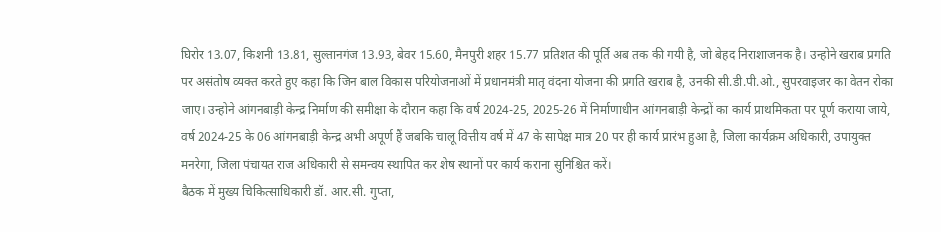घिरोर 13.07, किशनी 13.81, सुल्तानगंज 13.93, बेवर 15.60, मैनपुरी शहर 15.77 प्रतिशत की पूर्ति अब तक की गयी है, जो बेहद निराशाजनक है। उन्होने खराब प्रगति पर असंतोष व्यक्त करते हुए कहा कि जिन बाल विकास परियोजनाओं में प्रधानमंत्री मातृ वंदना योजना की प्रगति खराब है, उनकी सी.डी.पी.ओ., सुपरवाइजर का वेतन रोका जाए। उन्होने आंगनबाड़ी केन्द्र निर्माण की समीक्षा के दौरान कहा कि वर्ष 2024-25, 2025-26 में निर्माणाधीन आंगनबाड़ी केन्द्रों का कार्य प्राथमिकता पर पूर्ण कराया जाये, वर्ष 2024-25 के 06 आंगनबाड़ी केन्द्र अभी अपूर्ण हैं जबकि चालू वित्तीय वर्ष में 47 के सापेक्ष मात्र 20 पर ही कार्य प्रारंभ हुआ है, जिला कार्यक्रम अधिकारी, उपायुक्त मनरेगा, जिला पंचायत राज अधिकारी से समन्वय स्थापित कर शेष स्थानों पर कार्य कराना सुनिश्चित करें।
बैठक में मुख्य चिकित्साधिकारी डॉ. आर.सी. गुप्ता,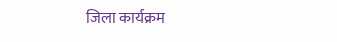जिला कार्यक्रम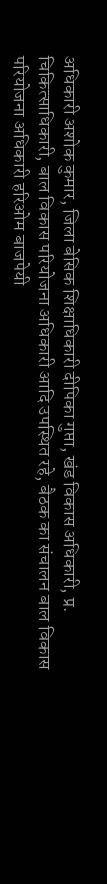अधिकारी अशोक कुमार, जिला बेसिक शिक्षाधिकारी दीपिका गुप्ता, खंड विकास अधिकारी, प्र. चिकित्साधिकारी, बाल विकास परियोजना अधिकारी आदि उपस्थित रहे, बैठक का संचालन बाल विकास परियोजना अधिकारी हरिओम बाजपेयी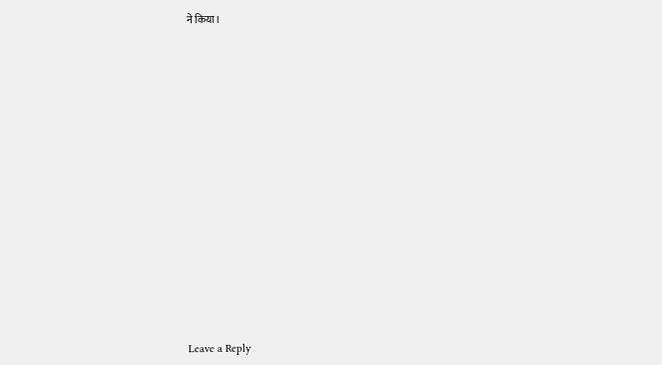ने किया।

















Leave a Reply